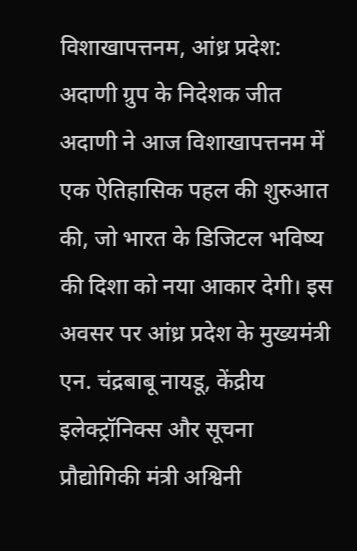विशाखापत्तनम, आंध्र प्रदेश: अदाणी ग्रुप के निदेशक जीत अदाणी ने आज विशाखापत्तनम में एक ऐतिहासिक पहल की शुरुआत की, जो भारत के डिजिटल भविष्य की दिशा को नया आकार देगी। इस अवसर पर आंध्र प्रदेश के मुख्यमंत्री एन. चंद्रबाबू नायडू, केंद्रीय इलेक्ट्रॉनिक्स और सूचना प्रौद्योगिकी मंत्री अश्विनी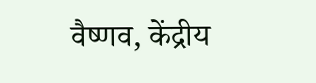वैष्णव, केंद्रीय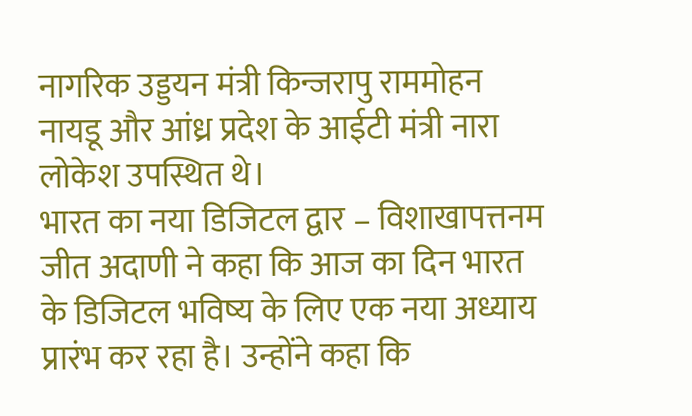नागरिक उड्डयन मंत्री किन्जरापु राममोहन नायडू और आंध्र प्रदेश के आईटी मंत्री नारा लोकेश उपस्थित थे।
भारत का नया डिजिटल द्वार – विशाखापत्तनम
जीत अदाणी ने कहा कि आज का दिन भारत के डिजिटल भविष्य के लिए एक नया अध्याय प्रारंभ कर रहा है। उन्होंने कहा कि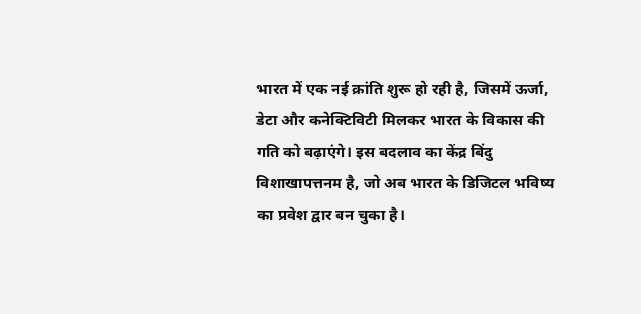भारत में एक नई क्रांति शुरू हो रही है, जिसमें ऊर्जा, डेटा और कनेक्टिविटी मिलकर भारत के विकास की गति को बढ़ाएंगे। इस बदलाव का केंद्र बिंदु विशाखापत्तनम है, जो अब भारत के डिजिटल भविष्य का प्रवेश द्वार बन चुका है।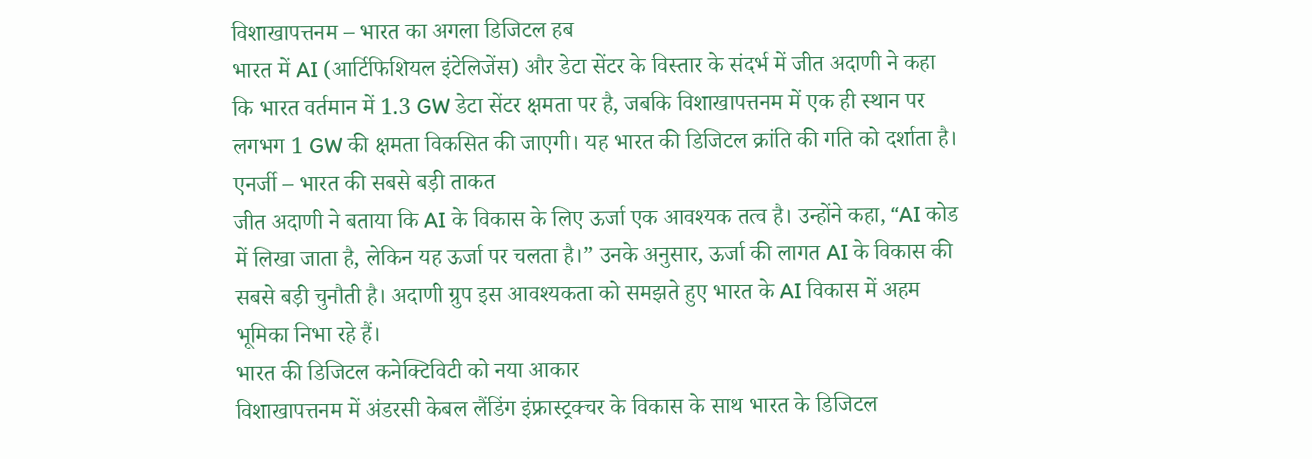विशाखापत्तनम – भारत का अगला डिजिटल हब
भारत में AI (आर्टिफिशियल इंटेलिजेंस) और डेटा सेंटर के विस्तार के संदर्भ में जीत अदाणी ने कहा कि भारत वर्तमान में 1.3 GW डेटा सेंटर क्षमता पर है, जबकि विशाखापत्तनम में एक ही स्थान पर लगभग 1 GW की क्षमता विकसित की जाएगी। यह भारत की डिजिटल क्रांति की गति को दर्शाता है।
एनर्जी – भारत की सबसे बड़ी ताकत
जीत अदाणी ने बताया कि AI के विकास के लिए ऊर्जा एक आवश्यक तत्व है। उन्होंने कहा, “AI कोड में लिखा जाता है, लेकिन यह ऊर्जा पर चलता है।” उनके अनुसार, ऊर्जा की लागत AI के विकास की सबसे बड़ी चुनौती है। अदाणी ग्रुप इस आवश्यकता को समझते हुए भारत के AI विकास में अहम भूमिका निभा रहे हैं।
भारत की डिजिटल कनेक्टिविटी को नया आकार
विशाखापत्तनम में अंडरसी केबल लैंडिंग इंफ्रास्ट्रक्चर के विकास के साथ भारत के डिजिटल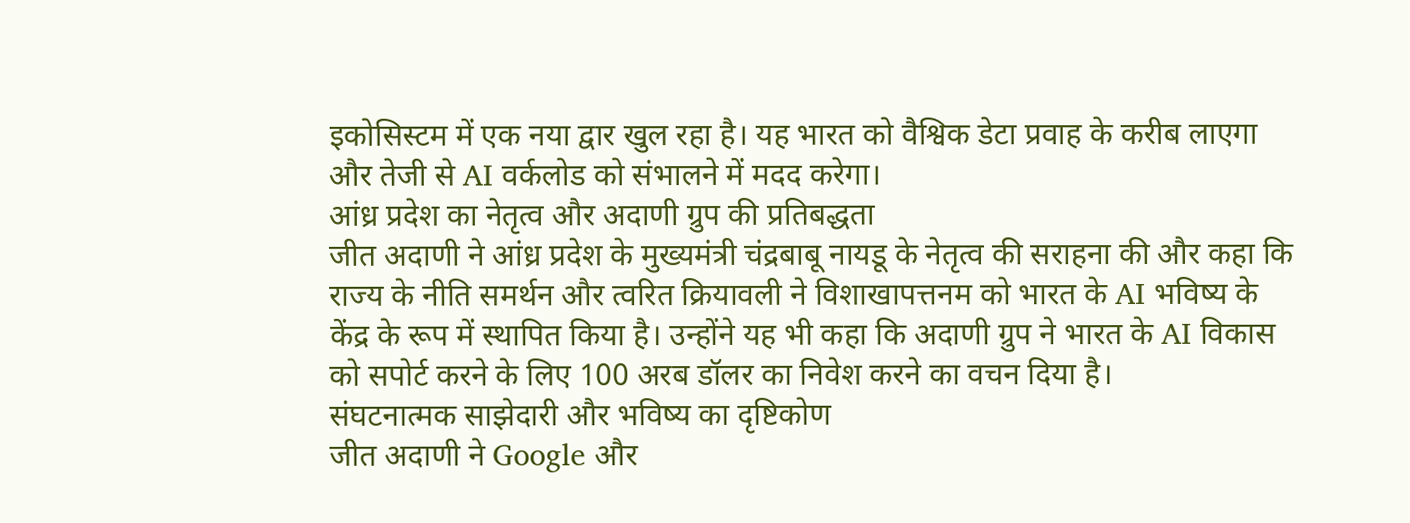इकोसिस्टम में एक नया द्वार खुल रहा है। यह भारत को वैश्विक डेटा प्रवाह के करीब लाएगा और तेजी से AI वर्कलोड को संभालने में मदद करेगा।
आंध्र प्रदेश का नेतृत्व और अदाणी ग्रुप की प्रतिबद्धता
जीत अदाणी ने आंध्र प्रदेश के मुख्यमंत्री चंद्रबाबू नायडू के नेतृत्व की सराहना की और कहा कि राज्य के नीति समर्थन और त्वरित क्रियावली ने विशाखापत्तनम को भारत के AI भविष्य के केंद्र के रूप में स्थापित किया है। उन्होंने यह भी कहा कि अदाणी ग्रुप ने भारत के AI विकास को सपोर्ट करने के लिए 100 अरब डॉलर का निवेश करने का वचन दिया है।
संघटनात्मक साझेदारी और भविष्य का दृष्टिकोण
जीत अदाणी ने Google और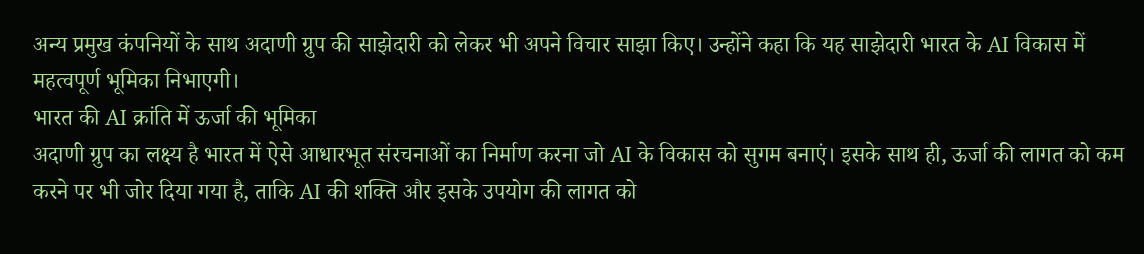अन्य प्रमुख कंपनियों के साथ अदाणी ग्रुप की साझेदारी को लेकर भी अपने विचार साझा किए। उन्होंने कहा कि यह साझेदारी भारत के AI विकास में महत्वपूर्ण भूमिका निभाएगी।
भारत की AI क्रांति में ऊर्जा की भूमिका
अदाणी ग्रुप का लक्ष्य है भारत में ऐसे आधारभूत संरचनाओं का निर्माण करना जो AI के विकास को सुगम बनाएं। इसके साथ ही, ऊर्जा की लागत को कम करने पर भी जोर दिया गया है, ताकि AI की शक्ति और इसके उपयोग की लागत को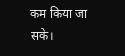कम किया जा सके।